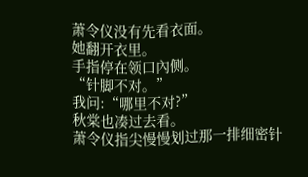萧令仪没有先看衣面。
她翻开衣里。
手指停在领口內侧。
“针脚不对。”
我问:“哪里不对?”
秋棠也凑过去看。
萧令仪指尖慢慢划过那一排细密针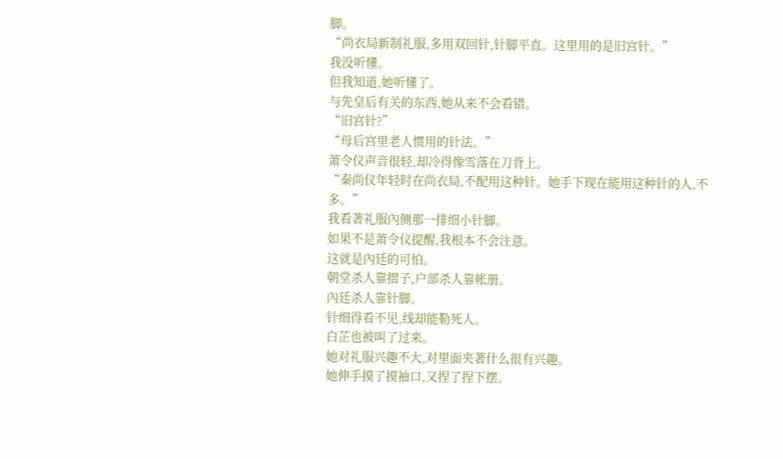脚。
“尚衣局新制礼服,多用双回针,针脚平直。这里用的是旧宫针。”
我没听懂。
但我知道,她听懂了。
与先皇后有关的东西,她从来不会看错。
“旧宫针?”
“母后宫里老人惯用的针法。”
萧令仪声音很轻,却冷得像雪落在刀背上。
“秦尚仪年轻时在尚衣局,不配用这种针。她手下现在能用这种针的人,不多。”
我看著礼服內侧那一排细小针脚。
如果不是萧令仪提醒,我根本不会注意。
这就是內廷的可怕。
朝堂杀人靠摺子,户部杀人靠帐册。
內廷杀人靠针脚。
针细得看不见,线却能勒死人。
白芷也被叫了过来。
她对礼服兴趣不大,对里面夹著什么很有兴趣。
她伸手摸了摸袖口,又捏了捏下摆。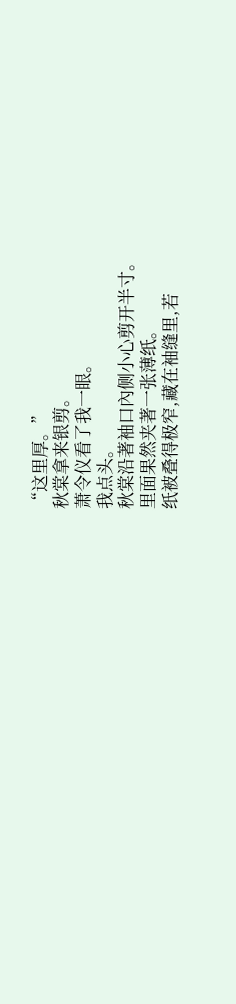“这里厚。”
秋棠拿来银剪。
萧令仪看了我一眼。
我点头。
秋棠沿著袖口內侧小心剪开半寸。
里面果然夹著一张薄纸。
纸被叠得极窄,藏在袖缝里,若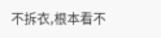不拆衣,根本看不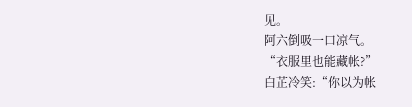见。
阿六倒吸一口凉气。
“衣服里也能藏帐?”
白芷冷笑:“你以为帐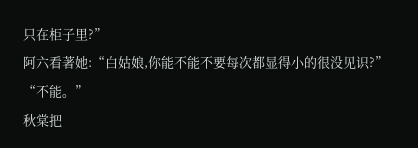只在柜子里?”
阿六看著她:“白姑娘,你能不能不要每次都显得小的很没见识?”
“不能。”
秋棠把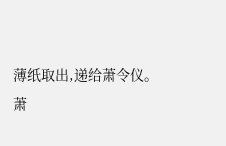薄纸取出,递给萧令仪。
萧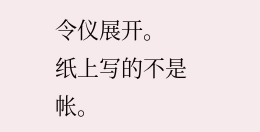令仪展开。
纸上写的不是帐。